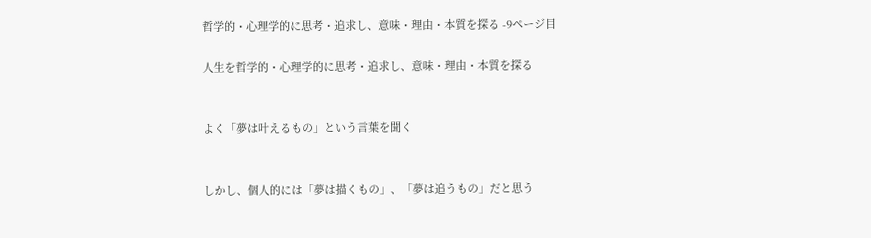哲学的・心理学的に思考・追求し、意味・理由・本質を探る -9ページ目

人生を哲学的・心理学的に思考・追求し、意味・理由・本質を探る


よく「夢は叶えるもの」という言葉を聞く


しかし、個人的には「夢は描くもの」、「夢は追うもの」だと思う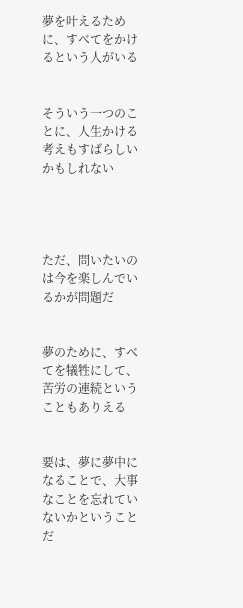夢を叶えるために、すべてをかけるという人がいる


そういう一つのことに、人生かける考えもすばらしいかもしれない




ただ、問いたいのは今を楽しんでいるかが問題だ


夢のために、すべてを犠牲にして、苦労の連続ということもありえる


要は、夢に夢中になることで、大事なことを忘れていないかということだ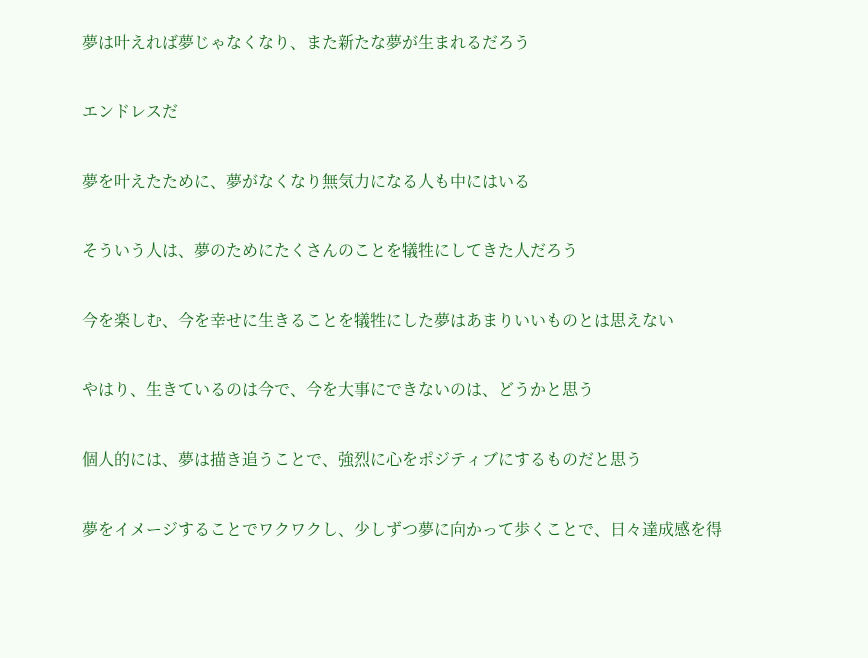夢は叶えれば夢じゃなくなり、また新たな夢が生まれるだろう


エンドレスだ


夢を叶えたために、夢がなくなり無気力になる人も中にはいる


そういう人は、夢のためにたくさんのことを犠牲にしてきた人だろう


今を楽しむ、今を幸せに生きることを犠牲にした夢はあまりいいものとは思えない


やはり、生きているのは今で、今を大事にできないのは、どうかと思う


個人的には、夢は描き追うことで、強烈に心をポジティブにするものだと思う


夢をイメージすることでワクワクし、少しずつ夢に向かって歩くことで、日々達成感を得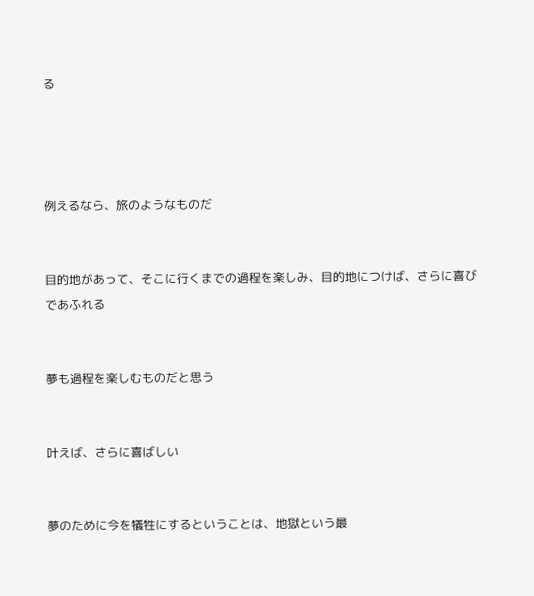る




例えるなら、旅のようなものだ


目的地があって、そこに行くまでの過程を楽しみ、目的地につけば、さらに喜びであふれる


夢も過程を楽しむものだと思う


叶えば、さらに喜ばしい


夢のために今を犠牲にするということは、地獄という最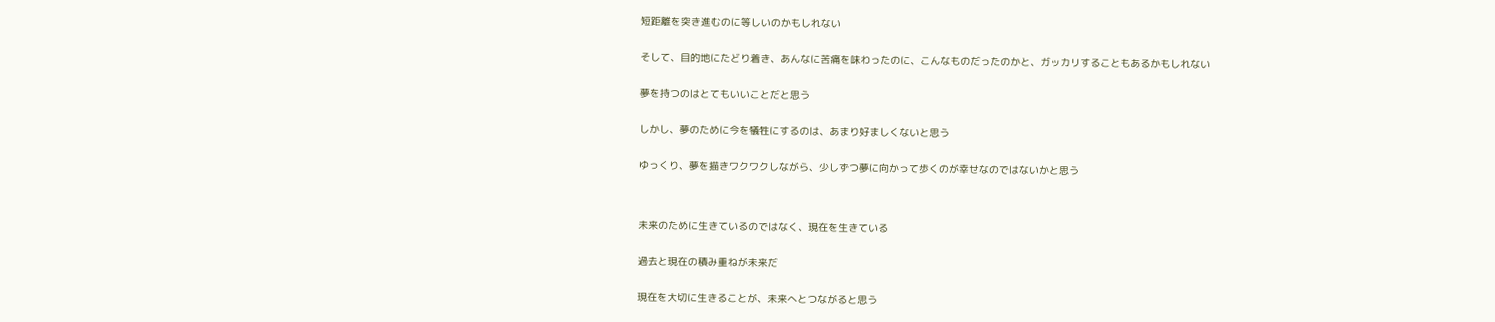短距離を突き進むのに等しいのかもしれない


そして、目的地にたどり着き、あんなに苦痛を味わったのに、こんなものだったのかと、ガッカリすることもあるかもしれない


夢を持つのはとてもいいことだと思う


しかし、夢のために今を犠牲にするのは、あまり好ましくないと思う


ゆっくり、夢を描きワクワクしながら、少しずつ夢に向かって歩くのが幸せなのではないかと思う




未来のために生きているのではなく、現在を生きている


過去と現在の積み重ねが未来だ


現在を大切に生きることが、未来へとつながると思う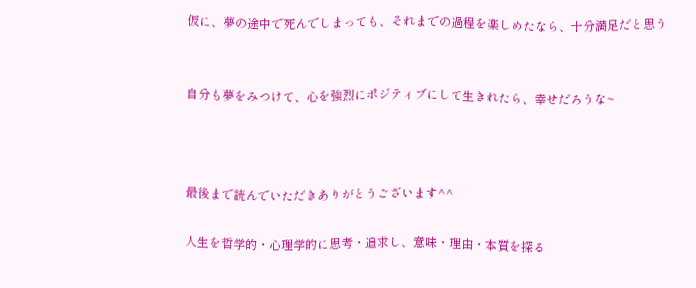仮に、夢の途中で死んでしまっても、それまでの過程を楽しめたなら、十分満足だと思う


自分も夢をみつけて、心を強烈にポジティブにして生きれたら、幸せだろうな~



最後まで読んでいただきありがとうございます^^

人生を哲学的・心理学的に思考・追求し、意味・理由・本質を探る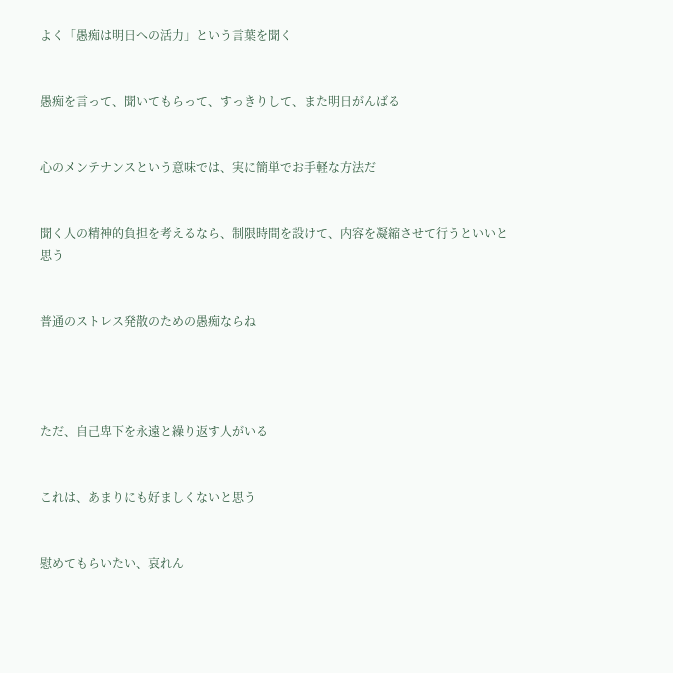よく「愚痴は明日への活力」という言葉を聞く


愚痴を言って、聞いてもらって、すっきりして、また明日がんばる


心のメンテナンスという意味では、実に簡単でお手軽な方法だ


聞く人の精神的負担を考えるなら、制限時間を設けて、内容を凝縮させて行うといいと思う


普通のストレス発散のための愚痴ならね




ただ、自己卑下を永遠と繰り返す人がいる


これは、あまりにも好ましくないと思う


慰めてもらいたい、哀れん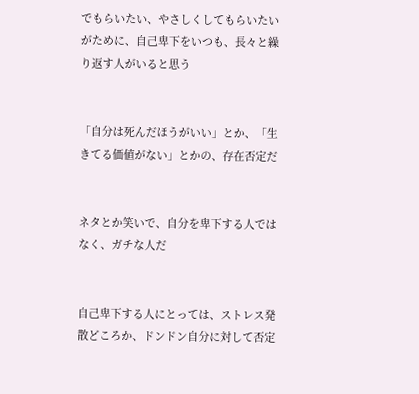でもらいたい、やさしくしてもらいたいがために、自己卑下をいつも、長々と繰り返す人がいると思う


「自分は死んだほうがいい」とか、「生きてる価値がない」とかの、存在否定だ


ネタとか笑いで、自分を卑下する人ではなく、ガチな人だ


自己卑下する人にとっては、ストレス発散どころか、ドンドン自分に対して否定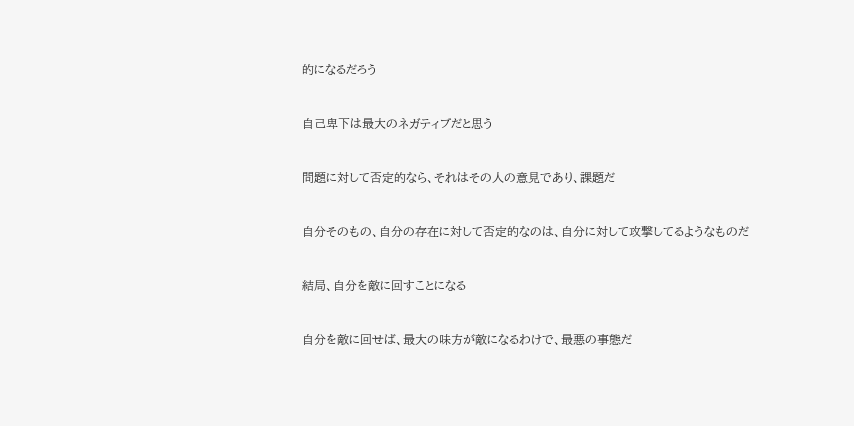的になるだろう


自己卑下は最大のネガティブだと思う


問題に対して否定的なら、それはその人の意見であり、課題だ


自分そのもの、自分の存在に対して否定的なのは、自分に対して攻撃してるようなものだ


結局、自分を敵に回すことになる


自分を敵に回せば、最大の味方が敵になるわけで、最悪の事態だ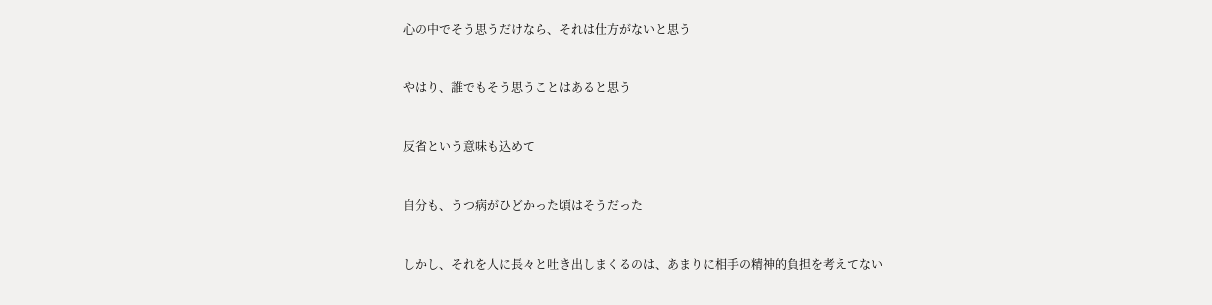心の中でそう思うだけなら、それは仕方がないと思う


やはり、誰でもそう思うことはあると思う


反省という意味も込めて


自分も、うつ病がひどかった頃はそうだった


しかし、それを人に長々と吐き出しまくるのは、あまりに相手の精神的負担を考えてない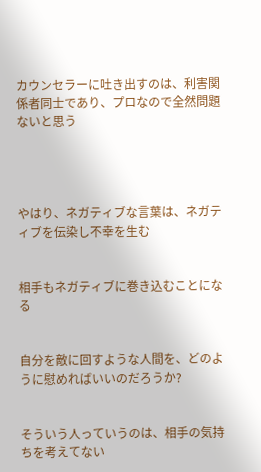カウンセラーに吐き出すのは、利害関係者同士であり、プロなので全然問題ないと思う




やはり、ネガティブな言葉は、ネガティブを伝染し不幸を生む


相手もネガティブに巻き込むことになる


自分を敵に回すような人間を、どのように慰めればいいのだろうか?


そういう人っていうのは、相手の気持ちを考えてない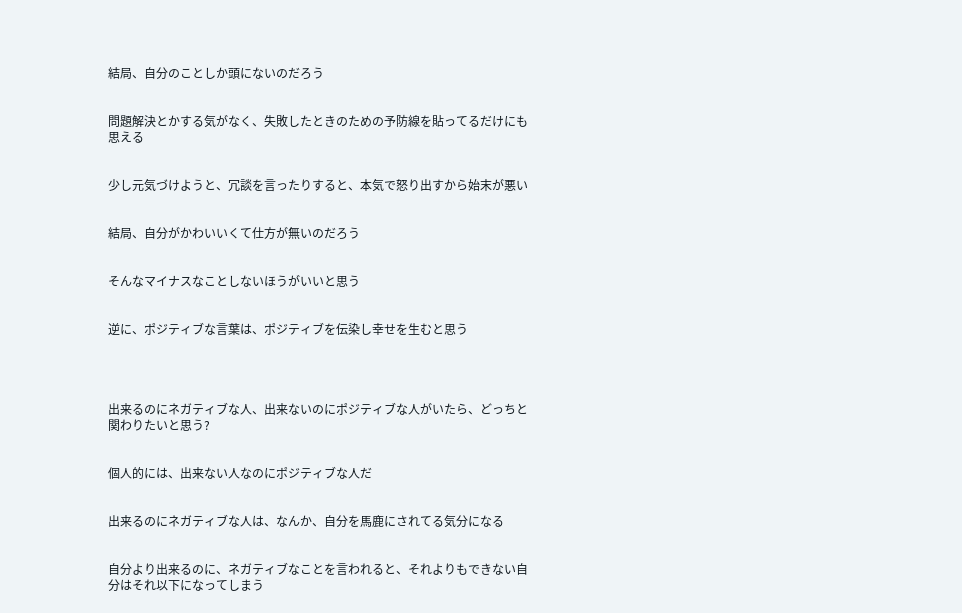結局、自分のことしか頭にないのだろう


問題解決とかする気がなく、失敗したときのための予防線を貼ってるだけにも思える


少し元気づけようと、冗談を言ったりすると、本気で怒り出すから始末が悪い


結局、自分がかわいいくて仕方が無いのだろう


そんなマイナスなことしないほうがいいと思う


逆に、ポジティブな言葉は、ポジティブを伝染し幸せを生むと思う




出来るのにネガティブな人、出来ないのにポジティブな人がいたら、どっちと関わりたいと思う?


個人的には、出来ない人なのにポジティブな人だ


出来るのにネガティブな人は、なんか、自分を馬鹿にされてる気分になる


自分より出来るのに、ネガティブなことを言われると、それよりもできない自分はそれ以下になってしまう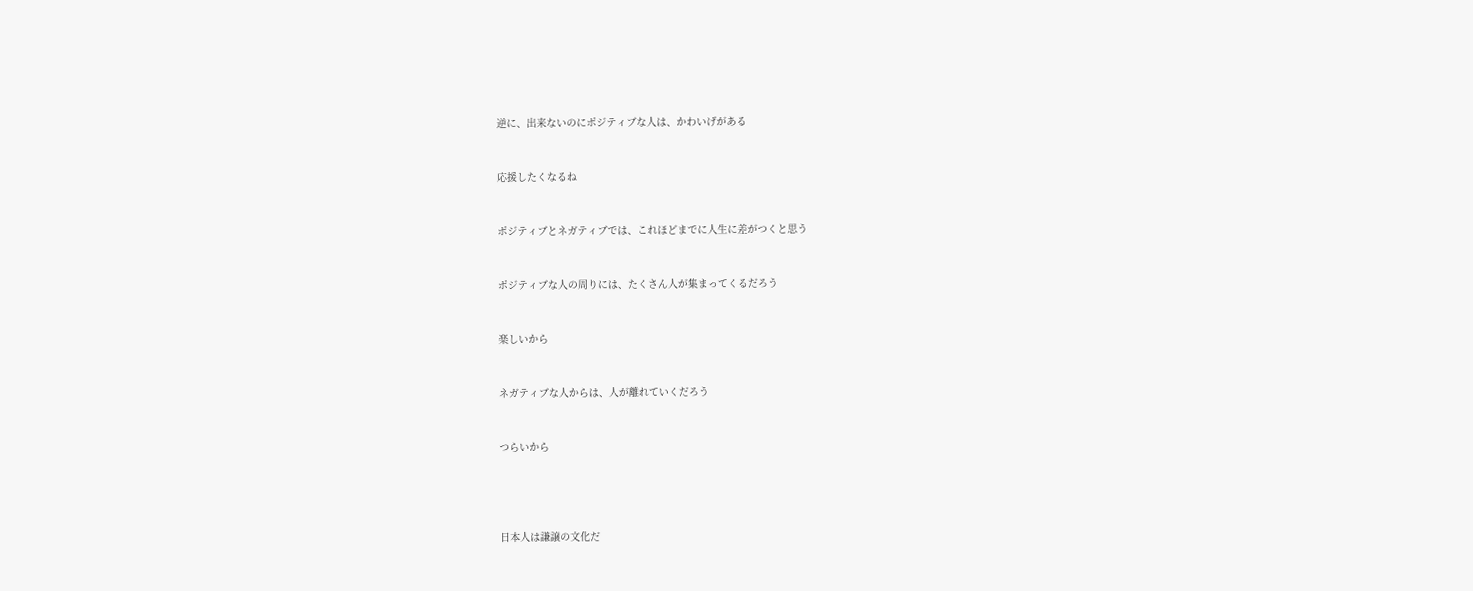逆に、出来ないのにポジティブな人は、かわいげがある


応援したくなるね


ポジティブとネガティブでは、これほどまでに人生に差がつくと思う


ポジティブな人の周りには、たくさん人が集まってくるだろう


楽しいから


ネガティブな人からは、人が離れていくだろう


つらいから




日本人は謙譲の文化だ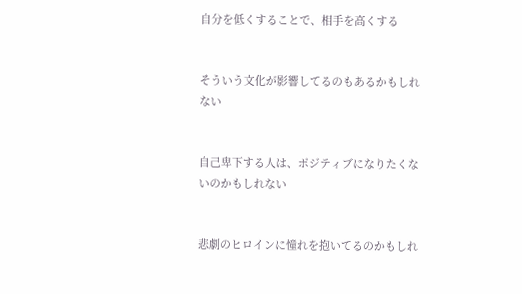自分を低くすることで、相手を高くする


そういう文化が影響してるのもあるかもしれない


自己卑下する人は、ポジティブになりたくないのかもしれない


悲劇のヒロインに憧れを抱いてるのかもしれ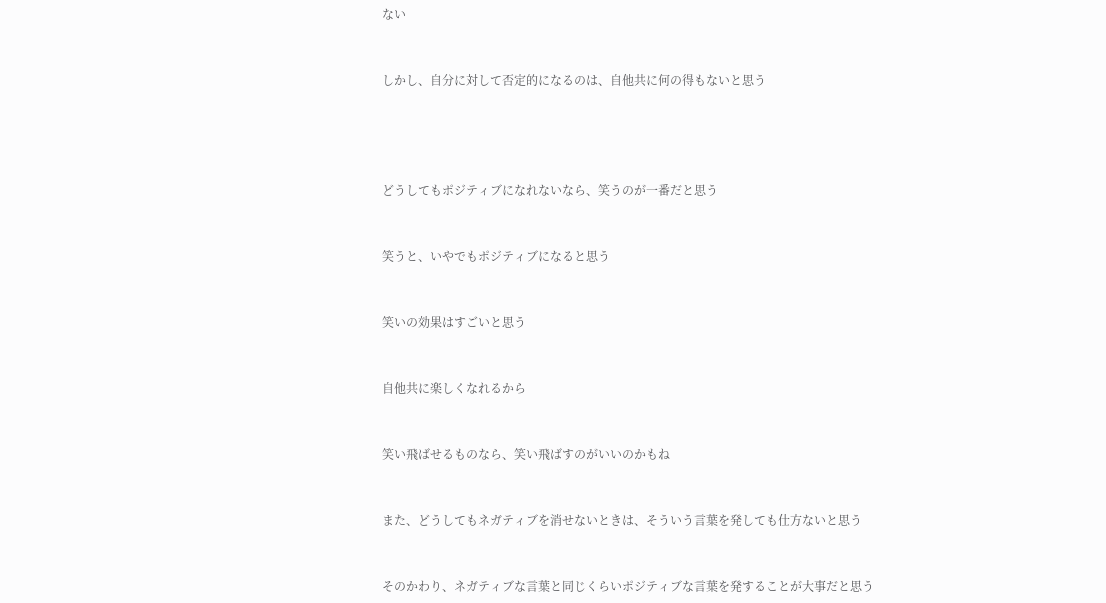ない


しかし、自分に対して否定的になるのは、自他共に何の得もないと思う




どうしてもポジティブになれないなら、笑うのが一番だと思う


笑うと、いやでもポジティブになると思う


笑いの効果はすごいと思う


自他共に楽しくなれるから


笑い飛ばせるものなら、笑い飛ばすのがいいのかもね


また、どうしてもネガティブを消せないときは、そういう言葉を発しても仕方ないと思う


そのかわり、ネガティブな言葉と同じくらいポジティブな言葉を発することが大事だと思う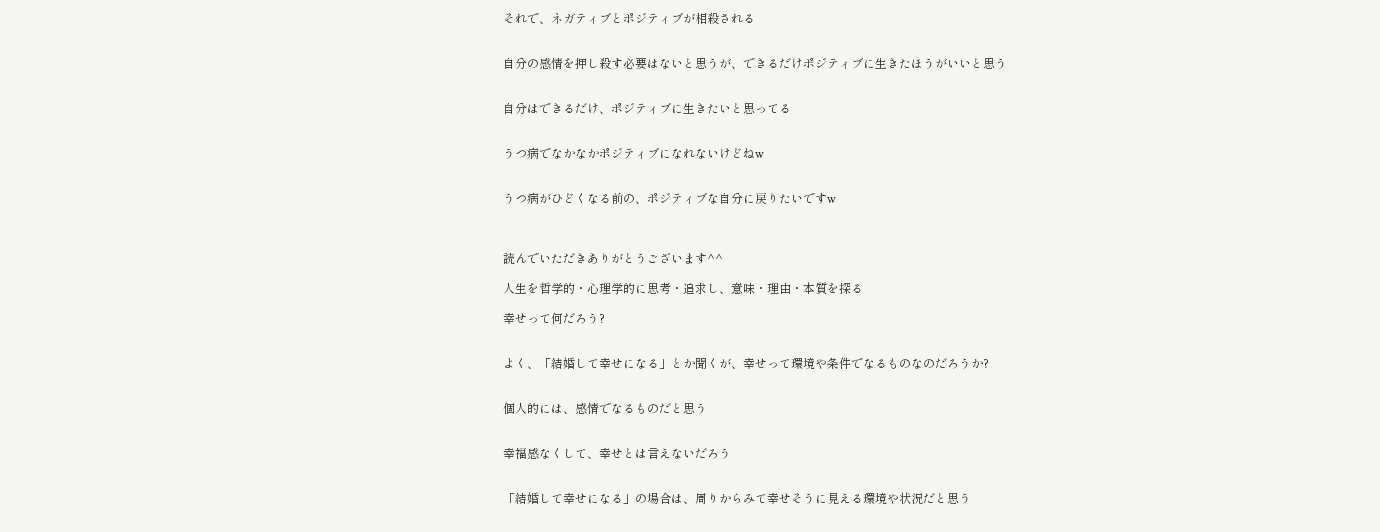それで、ネガティブとポジティブが相殺される


自分の感情を押し殺す必要はないと思うが、できるだけポジティブに生きたほうがいいと思う


自分はできるだけ、ポジティブに生きたいと思ってる


うつ病でなかなかポジティブになれないけどねw


うつ病がひどくなる前の、ポジティブな自分に戻りたいですw



読んでいただきありがとうございます^^

人生を哲学的・心理学的に思考・追求し、意味・理由・本質を探る

幸せって何だろう?


よく、「結婚して幸せになる」とか聞くが、幸せって環境や条件でなるものなのだろうか?


個人的には、感情でなるものだと思う


幸福感なくして、幸せとは言えないだろう


「結婚して幸せになる」の場合は、周りからみて幸せそうに見える環境や状況だと思う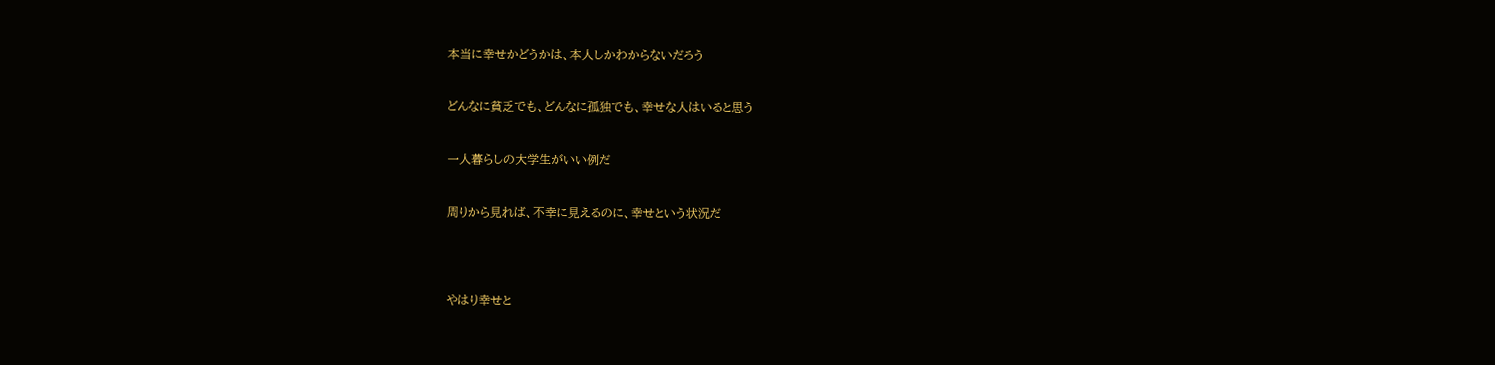本当に幸せかどうかは、本人しかわからないだろう


どんなに貧乏でも、どんなに孤独でも、幸せな人はいると思う


一人暮らしの大学生がいい例だ


周りから見れば、不幸に見えるのに、幸せという状況だ




やはり幸せと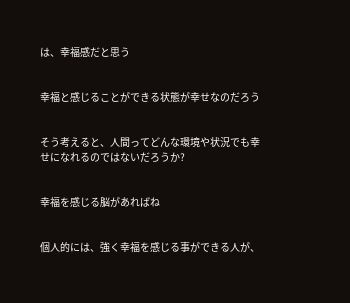は、幸福感だと思う


幸福と感じることができる状態が幸せなのだろう


そう考えると、人間ってどんな環境や状況でも幸せになれるのではないだろうか?


幸福を感じる脳があればね


個人的には、強く幸福を感じる事ができる人が、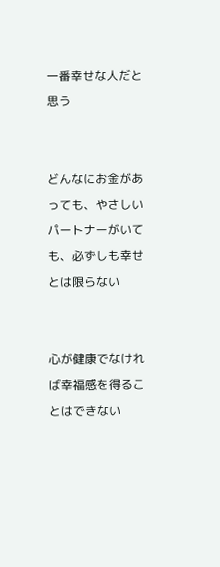一番幸せな人だと思う


どんなにお金があっても、やさしいパートナーがいても、必ずしも幸せとは限らない


心が健康でなければ幸福感を得ることはできない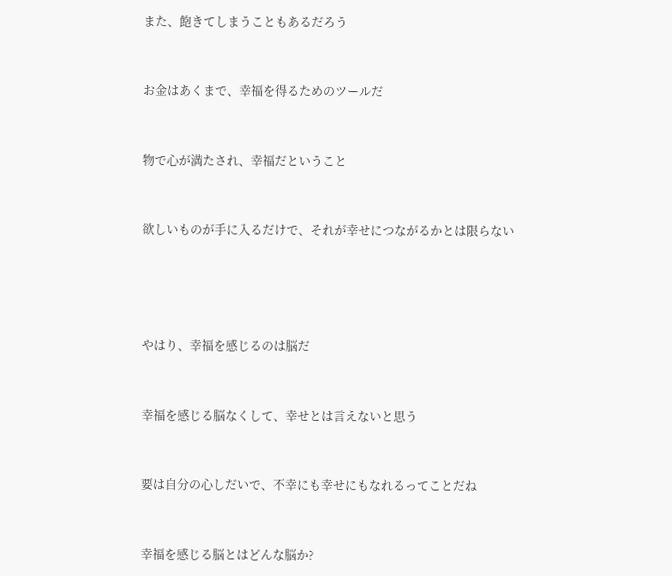また、飽きてしまうこともあるだろう


お金はあくまで、幸福を得るためのツールだ


物で心が満たされ、幸福だということ


欲しいものが手に入るだけで、それが幸せにつながるかとは限らない




やはり、幸福を感じるのは脳だ


幸福を感じる脳なくして、幸せとは言えないと思う


要は自分の心しだいで、不幸にも幸せにもなれるってことだね


幸福を感じる脳とはどんな脳か?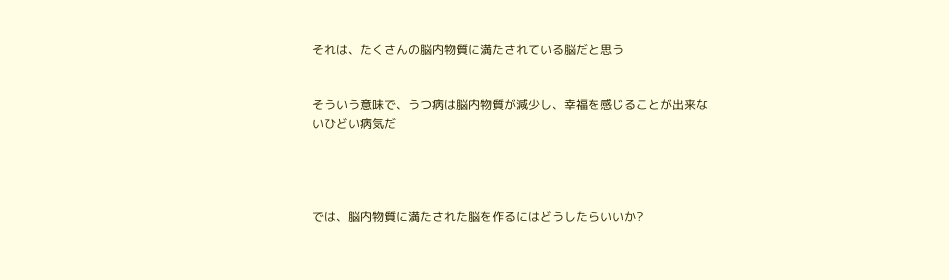それは、たくさんの脳内物質に満たされている脳だと思う


そういう意味で、うつ病は脳内物質が減少し、幸福を感じることが出来ないひどい病気だ




では、脳内物質に満たされた脳を作るにはどうしたらいいか?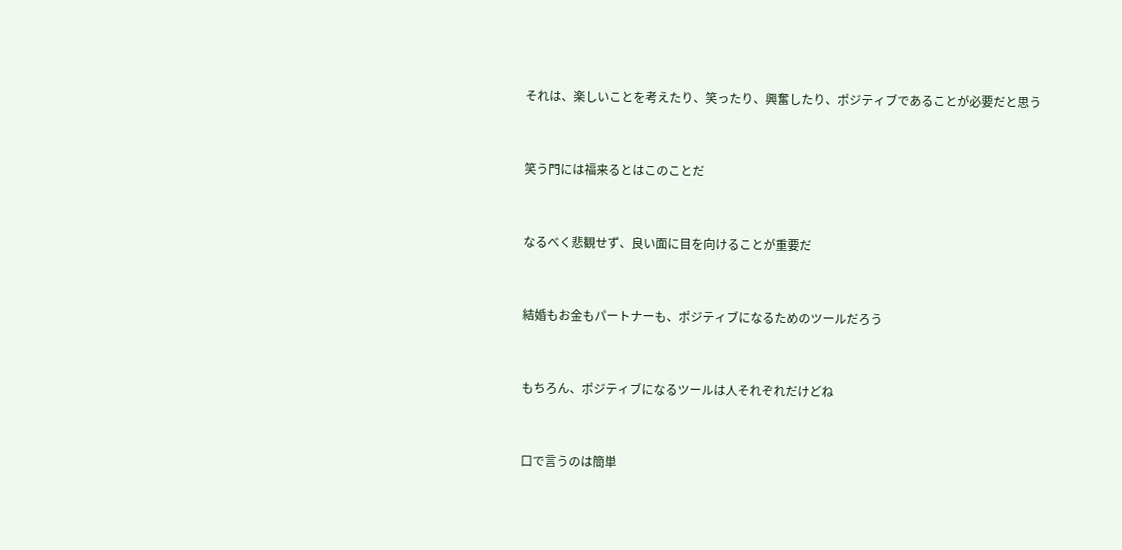それは、楽しいことを考えたり、笑ったり、興奮したり、ポジティブであることが必要だと思う


笑う門には福来るとはこのことだ


なるべく悲観せず、良い面に目を向けることが重要だ


結婚もお金もパートナーも、ポジティブになるためのツールだろう


もちろん、ポジティブになるツールは人それぞれだけどね


口で言うのは簡単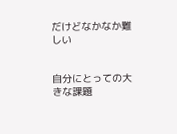だけどなかなか難しい


自分にとっての大きな課題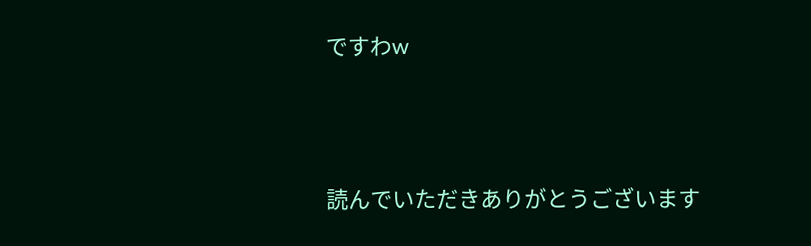ですわw



読んでいただきありがとうございます